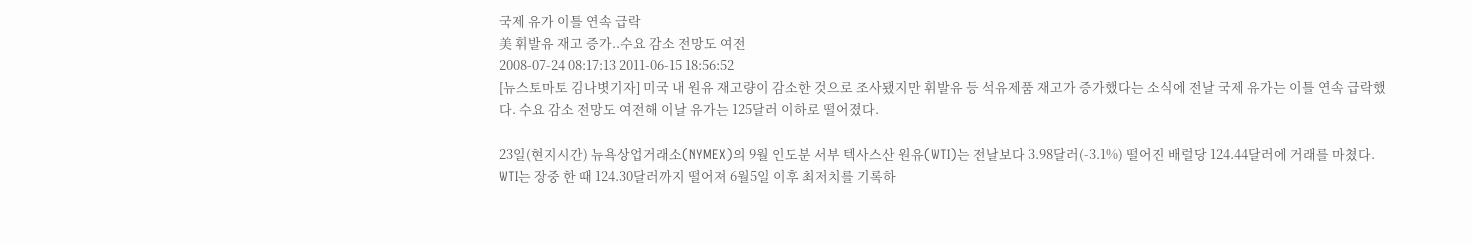국제 유가 이틀 연속 급락
美 휘발유 재고 증가..수요 감소 전망도 여전
2008-07-24 08:17:13 2011-06-15 18:56:52
[뉴스토마토 김나볏기자] 미국 내 원유 재고량이 감소한 것으로 조사됐지만 휘발유 등 석유제품 재고가 증가했다는 소식에 전날 국제 유가는 이틀 연속 급락했다. 수요 감소 전망도 여전해 이날 유가는 125달러 이하로 떨어졌다.

23일(현지시간) 뉴욕상업거래소(NYMEX)의 9월 인도분 서부 텍사스산 원유(WTI)는 전날보다 3.98달러(-3.1%) 떨어진 배럴당 124.44달러에 거래를 마쳤다. WTI는 장중 한 때 124.30달러까지 떨어져 6월5일 이후 최저치를 기록하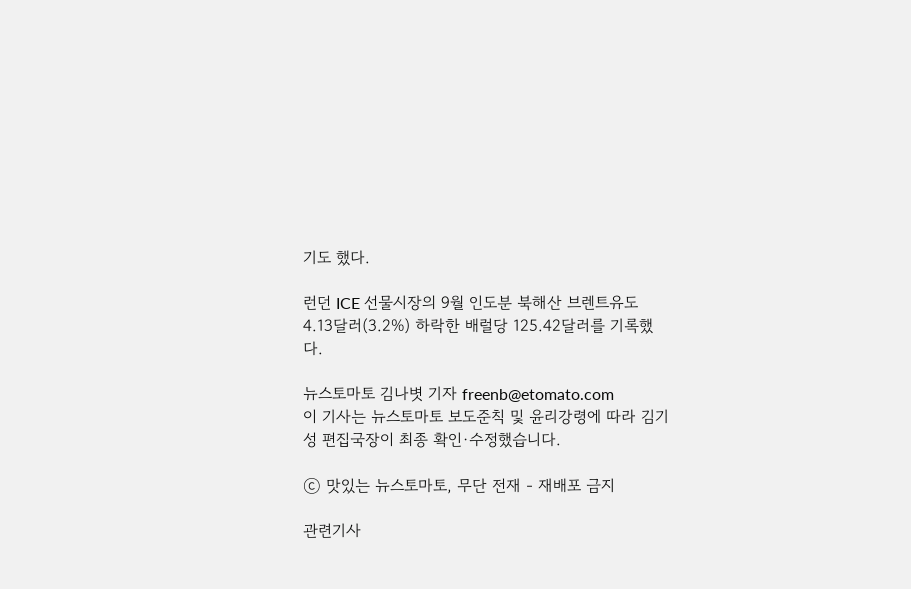기도 했다.

런던 ICE 선물시장의 9월 인도분 북해산 브렌트유도 4.13달러(3.2%) 하락한 배럴당 125.42달러를 기록했다.

뉴스토마토 김나볏 기자 freenb@etomato.com
이 기사는 뉴스토마토 보도준칙 및 윤리강령에 따라 김기성 편집국장이 최종 확인·수정했습니다.

ⓒ 맛있는 뉴스토마토, 무단 전재 - 재배포 금지

관련기사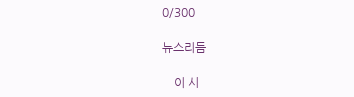0/300

뉴스리듬

    이 시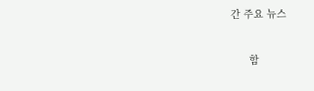간 주요 뉴스

      함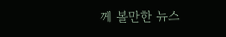께 볼만한 뉴스